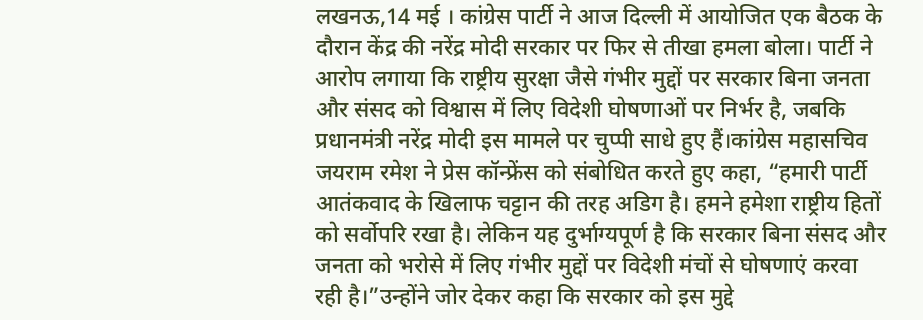लखनऊ,14 मई । कांग्रेस पार्टी ने आज दिल्ली में आयोजित एक बैठक के दौरान केंद्र की नरेंद्र मोदी सरकार पर फिर से तीखा हमला बोला। पार्टी ने आरोप लगाया कि राष्ट्रीय सुरक्षा जैसे गंभीर मुद्दों पर सरकार बिना जनता और संसद को विश्वास में लिए विदेशी घोषणाओं पर निर्भर है, जबकि प्रधानमंत्री नरेंद्र मोदी इस मामले पर चुप्पी साधे हुए हैं।कांग्रेस महासचिव जयराम रमेश ने प्रेस कॉन्फ्रेंस को संबोधित करते हुए कहा, “हमारी पार्टी आतंकवाद के खिलाफ चट्टान की तरह अडिग है। हमने हमेशा राष्ट्रीय हितों को सर्वोपरि रखा है। लेकिन यह दुर्भाग्यपूर्ण है कि सरकार बिना संसद और जनता को भरोसे में लिए गंभीर मुद्दों पर विदेशी मंचों से घोषणाएं करवा रही है।”उन्होंने जोर देकर कहा कि सरकार को इस मुद्दे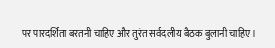पर पारदर्शिता बरतनी चाहिए और तुरंत सर्वदलीय बैठक बुलानी चाहिए।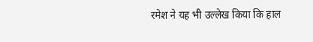रमेश ने यह भी उल्लेख किया कि हाल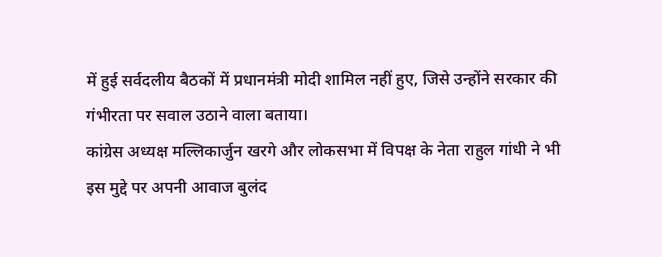में हुई सर्वदलीय बैठकों में प्रधानमंत्री मोदी शामिल नहीं हुए, जिसे उन्होंने सरकार की गंभीरता पर सवाल उठाने वाला बताया।
कांग्रेस अध्यक्ष मल्लिकार्जुन खरगे और लोकसभा में विपक्ष के नेता राहुल गांधी ने भी इस मुद्दे पर अपनी आवाज बुलंद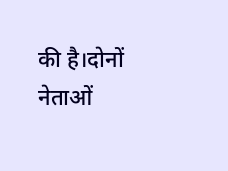की है।दोनों नेताओं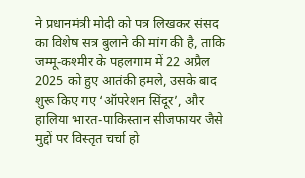ने प्रधानमंत्री मोदी को पत्र लिखकर संसद का विशेष सत्र बुलाने की मांग की है, ताकि जम्मू-कश्मीर के पहलगाम में 22 अप्रैल 2025 को हुए आतंकी हमले, उसके बाद शुरू किए गए ‘ऑपरेशन सिंदूर’, और हालिया भारत-पाकिस्तान सीजफायर जैसे मुद्दों पर विस्तृत चर्चा हो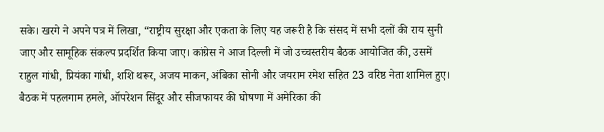सके। खरगे ने अपने पत्र में लिखा, “राष्ट्रीय सुरक्षा और एकता के लिए यह जरूरी है कि संसद में सभी दलों की राय सुनी जाए और सामूहिक संकल्प प्रदर्शित किया जाए। कांग्रेस ने आज दिल्ली में जो उच्चस्तरीय बैठक आयोजित की, उसमें राहुल गांधी, प्रियंका गांधी, शशि थरूर, अजय माकन, अंबिका सोनी और जयराम रमेश सहित 23 वरिष्ठ नेता शामिल हुए। बैठक में पहलगाम हमले, ऑपरेशन सिंदूर और सीजफायर की घोषणा में अमेरिका की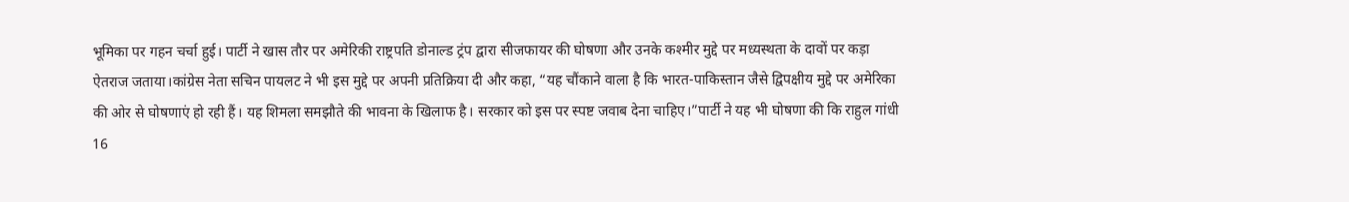भूमिका पर गहन चर्चा हुई। पार्टी ने खास तौर पर अमेरिकी राष्ट्रपति डोनाल्ड ट्रंप द्वारा सीजफायर की घोषणा और उनके कश्मीर मुद्दे पर मध्यस्थता के दावों पर कड़ा ऐतराज जताया।कांग्रेस नेता सचिन पायलट ने भी इस मुद्दे पर अपनी प्रतिक्रिया दी और कहा, “यह चौंकाने वाला है कि भारत-पाकिस्तान जैसे द्विपक्षीय मुद्दे पर अमेरिका की ओर से घोषणाएं हो रही हैं। यह शिमला समझौते की भावना के खिलाफ है। सरकार को इस पर स्पष्ट जवाब देना चाहिए।”पार्टी ने यह भी घोषणा की कि राहुल गांधी 16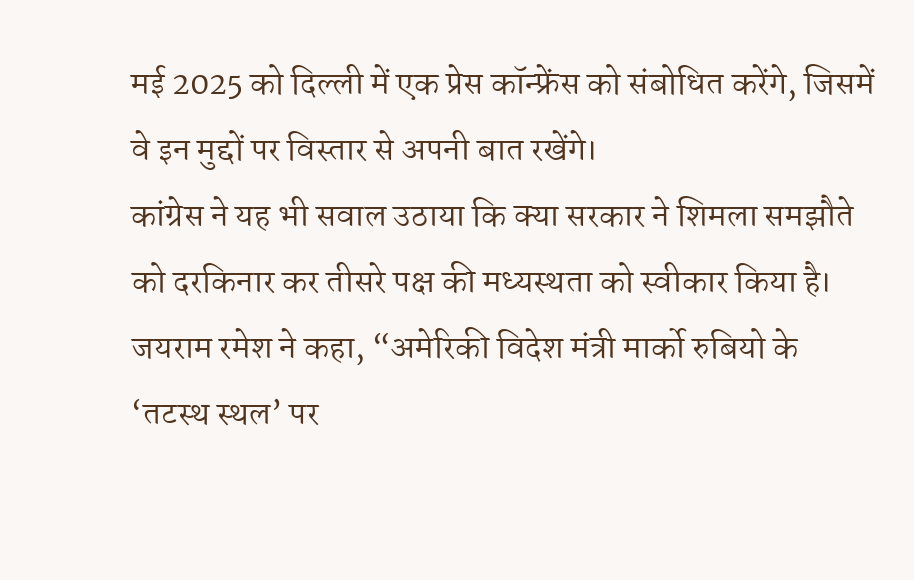मई 2025 को दिल्ली में एक प्रेस कॉन्फ्रेंस को संबोधित करेंगे, जिसमें वे इन मुद्दों पर विस्तार से अपनी बात रखेंगे।
कांग्रेस ने यह भी सवाल उठाया कि क्या सरकार ने शिमला समझौते को दरकिनार कर तीसरे पक्ष की मध्यस्थता को स्वीकार किया है। जयराम रमेश ने कहा, “अमेरिकी विदेश मंत्री मार्को रुबियो के ‘तटस्थ स्थल’ पर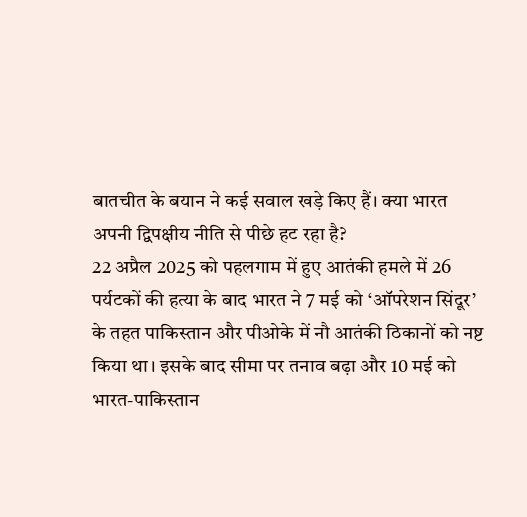बातचीत के बयान ने कई सवाल खड़े किए हैं। क्या भारत अपनी द्विपक्षीय नीति से पीछे हट रहा है?
22 अप्रैल 2025 को पहलगाम में हुए आतंकी हमले में 26 पर्यटकों की हत्या के बाद भारत ने 7 मई को ‘ऑपरेशन सिंदूर’ के तहत पाकिस्तान और पीओके में नौ आतंकी ठिकानों को नष्ट किया था। इसके बाद सीमा पर तनाव बढ़ा और 10 मई को भारत-पाकिस्तान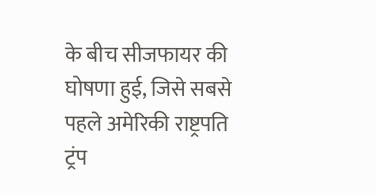के बीच सीजफायर की घोषणा हुई, जिसे सबसे पहले अमेरिकी राष्ट्रपति ट्रंप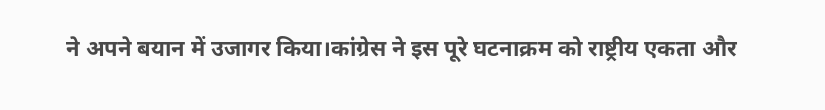ने अपने बयान में उजागर किया।कांग्रेस ने इस पूरे घटनाक्रम को राष्ट्रीय एकता और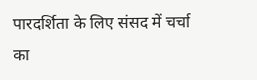पारदर्शिता के लिए संसद में चर्चा का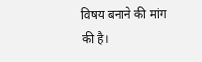विषय बनाने की मांग की है।